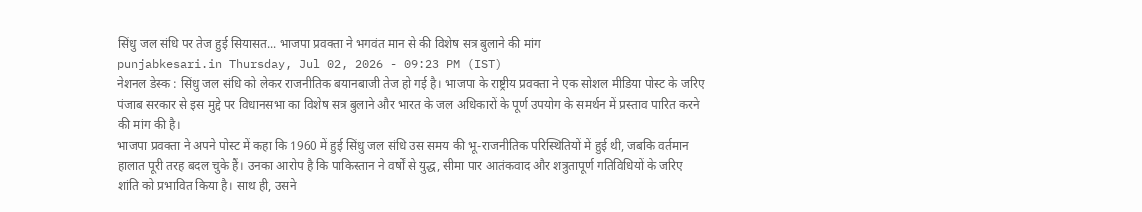सिंधु जल संधि पर तेज हुई सियासत... भाजपा प्रवक्ता ने भगवंत मान से की विशेष सत्र बुलाने की मांग
punjabkesari.in Thursday, Jul 02, 2026 - 09:23 PM (IST)
नेशनल डेस्क : सिंधु जल संधि को लेकर राजनीतिक बयानबाजी तेज हो गई है। भाजपा के राष्ट्रीय प्रवक्ता ने एक सोशल मीडिया पोस्ट के जरिए पंजाब सरकार से इस मुद्दे पर विधानसभा का विशेष सत्र बुलाने और भारत के जल अधिकारों के पूर्ण उपयोग के समर्थन में प्रस्ताव पारित करने की मांग की है।
भाजपा प्रवक्ता ने अपने पोस्ट में कहा कि 1960 में हुई सिंधु जल संधि उस समय की भू-राजनीतिक परिस्थितियों में हुई थी, जबकि वर्तमान हालात पूरी तरह बदल चुके हैं। उनका आरोप है कि पाकिस्तान ने वर्षों से युद्ध, सीमा पार आतंकवाद और शत्रुतापूर्ण गतिविधियों के जरिए शांति को प्रभावित किया है। साथ ही, उसने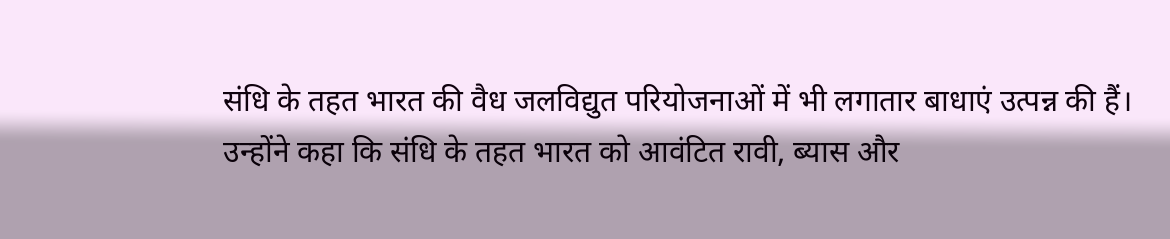संधि के तहत भारत की वैध जलविद्युत परियोजनाओं में भी लगातार बाधाएं उत्पन्न की हैं।
उन्होंने कहा कि संधि के तहत भारत को आवंटित रावी, ब्यास और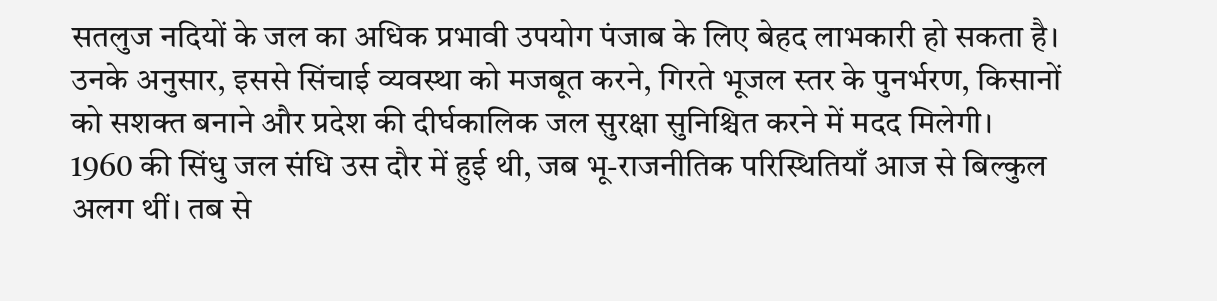सतलुज नदियों के जल का अधिक प्रभावी उपयोग पंजाब के लिए बेहद लाभकारी हो सकता है। उनके अनुसार, इससे सिंचाई व्यवस्था को मजबूत करने, गिरते भूजल स्तर के पुनर्भरण, किसानों को सशक्त बनाने और प्रदेश की दीर्घकालिक जल सुरक्षा सुनिश्चित करने में मदद मिलेगी।
1960 की सिंधु जल संधि उस दौर में हुई थी, जब भू-राजनीतिक परिस्थितियाँ आज से बिल्कुल अलग थीं। तब से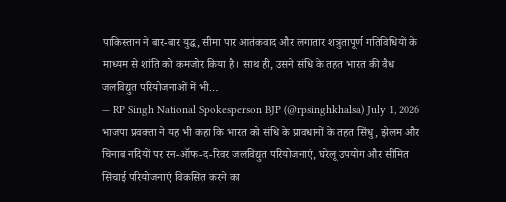पाकिस्तान ने बार-बार युद्ध, सीमा पार आतंकवाद और लगातार शत्रुतापूर्ण गतिविधियों के माध्यम से शांति को कमजोर किया है। साथ ही, उसने संधि के तहत भारत की वैध जलविद्युत परियोजनाओं में भी…
— RP Singh National Spokesperson BJP (@rpsinghkhalsa) July 1, 2026
भाजपा प्रवक्ता ने यह भी कहा कि भारत को संधि के प्रावधानों के तहत सिंधु, झेलम और चिनाब नदियों पर रन-ऑफ-द-रिवर जलविद्युत परियोजनाएं, घरेलू उपयोग और सीमित सिंचाई परियोजनाएं विकसित करने का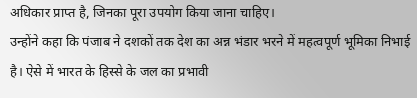अधिकार प्राप्त है, जिनका पूरा उपयोग किया जाना चाहिए।
उन्होंने कहा कि पंजाब ने दशकों तक देश का अन्न भंडार भरने में महत्वपूर्ण भूमिका निभाई है। ऐसे में भारत के हिस्से के जल का प्रभावी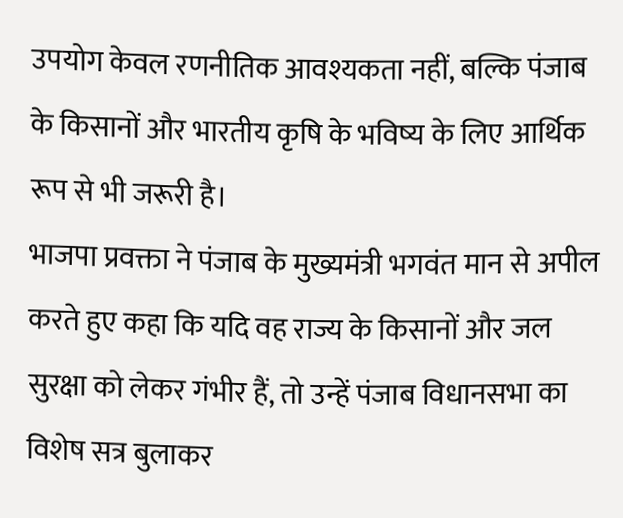उपयोग केवल रणनीतिक आवश्यकता नहीं, बल्कि पंजाब के किसानों और भारतीय कृषि के भविष्य के लिए आर्थिक रूप से भी जरूरी है।
भाजपा प्रवक्ता ने पंजाब के मुख्यमंत्री भगवंत मान से अपील करते हुए कहा कि यदि वह राज्य के किसानों और जल सुरक्षा को लेकर गंभीर हैं, तो उन्हें पंजाब विधानसभा का विशेष सत्र बुलाकर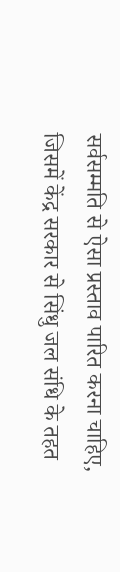सर्वसम्मति से ऐसा प्रस्ताव पारित करना चाहिए, जिसमें केंद्र सरकार से सिंधु जल संधि के तहत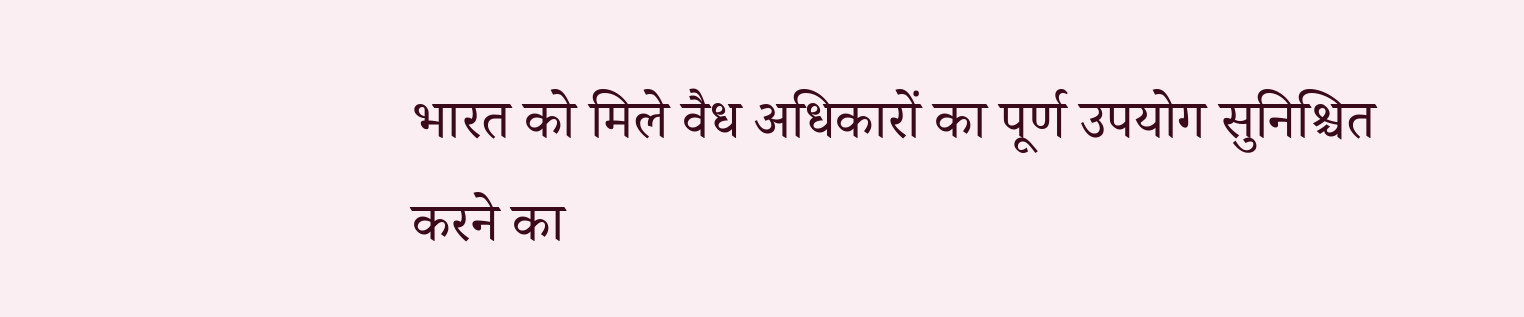भारत को मिले वैध अधिकारों का पूर्ण उपयोग सुनिश्चित करने का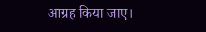आग्रह किया जाए।